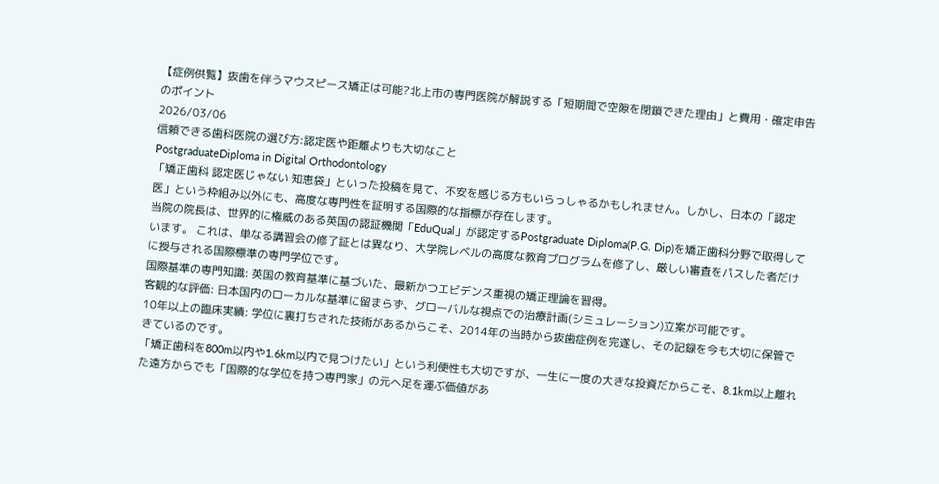【症例供覧】抜歯を伴うマウスピース矯正は可能?北上市の専門医院が解説する「短期間で空隙を閉鎖できた理由」と費用・確定申告のポイント
2026/03/06
信頼できる歯科医院の選び方:認定医や距離よりも大切なこと
PostgraduateDiploma in Digital Orthodontology
「矯正歯科 認定医じゃない 知恵袋」といった投稿を見て、不安を感じる方もいらっしゃるかもしれません。しかし、日本の「認定医」という枠組み以外にも、高度な専門性を証明する国際的な指標が存在します。
当院の院長は、世界的に権威のある英国の認証機関「EduQual」が認定するPostgraduate Diploma(P.G. Dip)を矯正歯科分野で取得しています。 これは、単なる講習会の修了証とは異なり、大学院レベルの高度な教育プログラムを修了し、厳しい審査をパスした者だけに授与される国際標準の専門学位です。
国際基準の専門知識: 英国の教育基準に基づいた、最新かつエビデンス重視の矯正理論を習得。
客観的な評価: 日本国内のローカルな基準に留まらず、グローバルな視点での治療計画(シミュレーション)立案が可能です。
10年以上の臨床実績: 学位に裏打ちされた技術があるからこそ、2014年の当時から抜歯症例を完遂し、その記録を今も大切に保管できているのです。
「矯正歯科を800m以内や1.6km以内で見つけたい」という利便性も大切ですが、一生に一度の大きな投資だからこそ、8.1km以上離れた遠方からでも「国際的な学位を持つ専門家」の元へ足を運ぶ価値があ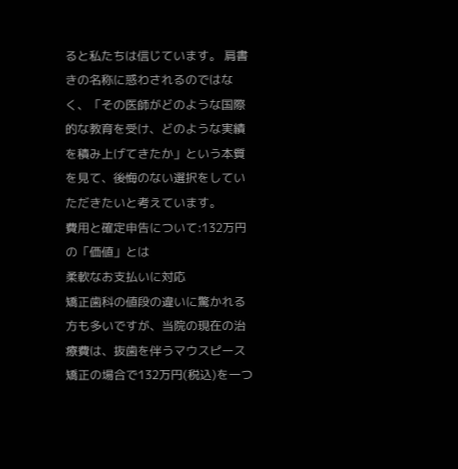ると私たちは信じています。 肩書きの名称に惑わされるのではなく、「その医師がどのような国際的な教育を受け、どのような実績を積み上げてきたか」という本質を見て、後悔のない選択をしていただきたいと考えています。
費用と確定申告について:132万円の「価値」とは
柔軟なお支払いに対応
矯正歯科の値段の違いに驚かれる方も多いですが、当院の現在の治療費は、抜歯を伴うマウスピース矯正の場合で132万円(税込)を一つ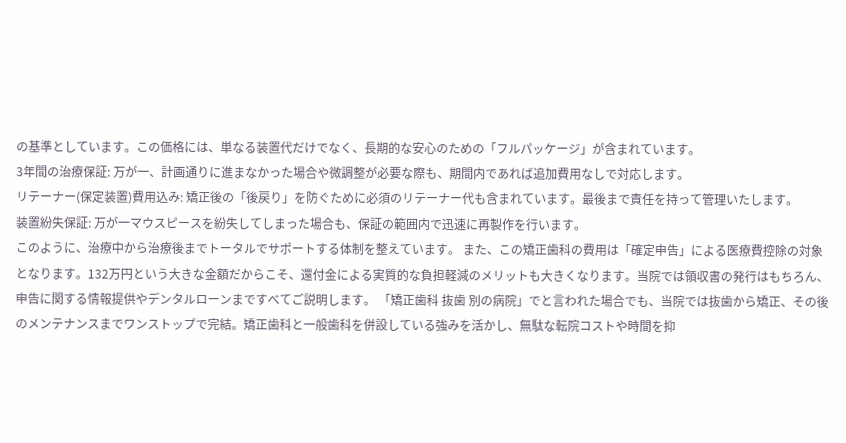の基準としています。この価格には、単なる装置代だけでなく、長期的な安心のための「フルパッケージ」が含まれています。
3年間の治療保証: 万が一、計画通りに進まなかった場合や微調整が必要な際も、期間内であれば追加費用なしで対応します。
リテーナー(保定装置)費用込み: 矯正後の「後戻り」を防ぐために必須のリテーナー代も含まれています。最後まで責任を持って管理いたします。
装置紛失保証: 万が一マウスピースを紛失してしまった場合も、保証の範囲内で迅速に再製作を行います。
このように、治療中から治療後までトータルでサポートする体制を整えています。 また、この矯正歯科の費用は「確定申告」による医療費控除の対象となります。132万円という大きな金額だからこそ、還付金による実質的な負担軽減のメリットも大きくなります。当院では領収書の発行はもちろん、申告に関する情報提供やデンタルローンまですべてご説明します。 「矯正歯科 抜歯 別の病院」でと言われた場合でも、当院では抜歯から矯正、その後のメンテナンスまでワンストップで完結。矯正歯科と一般歯科を併設している強みを活かし、無駄な転院コストや時間を抑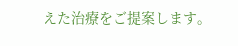えた治療をご提案します。